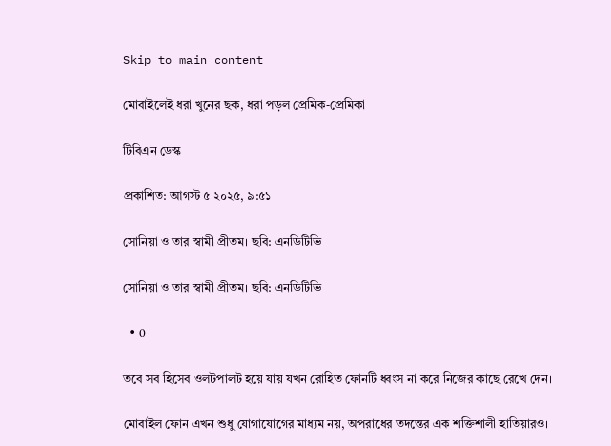Skip to main content

মোবাইলেই ধরা খুনের ছক, ধরা পড়ল প্রেমিক-প্রেমিকা

টিবিএন ডেস্ক

প্রকাশিত: আগস্ট ৫ ২০২৫, ৯:৫১

সোনিয়া ও তার স্বামী প্রীতম। ছবি: এনডিটিভি

সোনিয়া ও তার স্বামী প্রীতম। ছবি: এনডিটিভি

  • 0

তবে সব হিসেব ওলটপালট হয়ে যায় যখন রোহিত ফোনটি ধ্বংস না করে নিজের কাছে রেখে দেন।

মোবাইল ফোন এখন শুধু যোগাযোগের মাধ্যম নয়, অপরাধের তদন্তের এক শক্তিশালী হাতিয়ারও।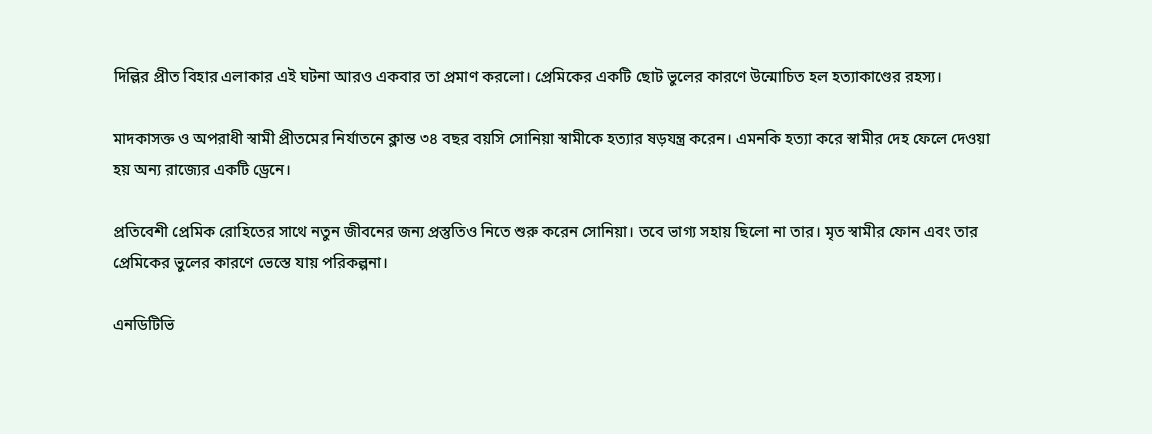দিল্লির প্রীত বিহার এলাকার এই ঘটনা আরও একবার তা প্রমাণ করলো। প্রেমিকের একটি ছোট ভুলের কারণে উন্মোচিত হল হত্যাকাণ্ডের রহস্য।

মাদকাসক্ত ও অপরাধী স্বামী প্রীতমের নির্যাতনে ক্লান্ত ৩৪ বছর বয়সি সোনিয়া স্বামীকে হত্যার ষড়যন্ত্র করেন। এমনকি হত্যা করে স্বামীর দেহ ফেলে দেওয়া হয় অন্য রাজ্যের একটি ড্রেনে।

প্রতিবেশী প্রেমিক রোহিতের সাথে নতুন জীবনের জন্য প্রস্তুতিও নিতে শুরু করেন সোনিয়া। তবে ভাগ্য সহায় ছিলো না তার। মৃত স্বামীর ফোন এবং তার প্রেমিকের ভুলের কারণে ভেস্তে যায় পরিকল্পনা।

এনডিটিভি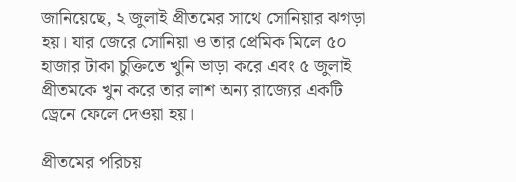জানিয়েছে, ২ জুলাই প্রীতমের সাথে সোনিয়ার ঝগড়া হয়। যার জেরে সোনিয়া ও তার প্রেমিক মিলে ৫০ হাজার টাকা চুক্তিতে খুনি ভাড়া করে এবং ৫ জুলাই প্রীতমকে খুন করে তার লাশ অন্য রাজ্যের একটি ড্রেনে ফেলে দেওয়া হয়।

প্রীতমের পরিচয়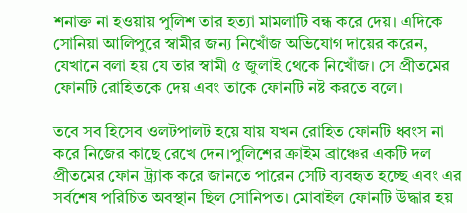শনাক্ত না হওয়ায় পুলিশ তার হত্যা মামলাটি বন্ধ করে দেয়। এদিকে সোনিয়া আলিপুরে স্বামীর জন্য নিখোঁজ অভিযোগ দায়ের করেন, যেখানে বলা হয় যে তার স্বামী ৫ জুলাই থেকে নিখোঁজ। সে প্রীতমের ফোনটি রোহিতকে দেয় এবং তাকে ফোনটি নষ্ট করতে বলে।

তবে সব হিসেব ওলটপালট হয়ে যায় যখন রোহিত ফোনটি ধ্বংস না করে নিজের কাছে রেখে দেন।পুলিশের ক্রাইম ব্রাঞ্চের একটি দল প্রীতমের ফোন ট্র্যাক করে জানতে পারেন সেটি ব্যবহৃত হচ্ছে এবং এর সর্বশেষ পরিচিত অবস্থান ছিল সোনিপত। মোবাইল ফোনটি উদ্ধার হয়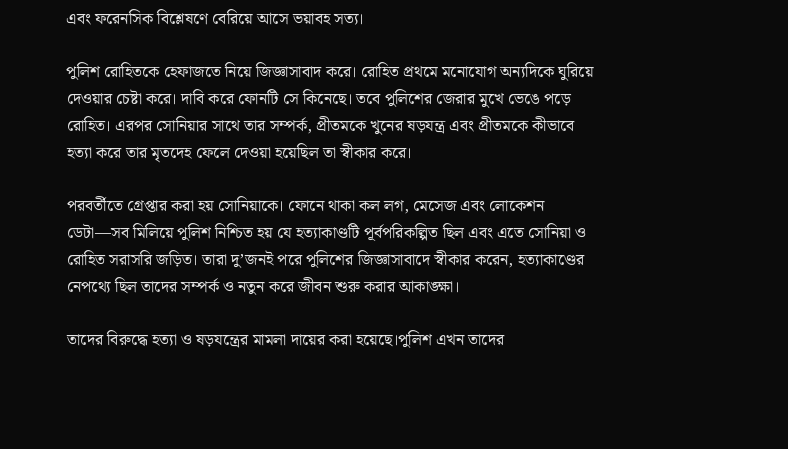এবং ফরেনসিক বিশ্লেষণে বেরিয়ে আসে ভয়াবহ সত্য।

পুলিশ রোহিতকে হেফাজতে নিয়ে জিজ্ঞাসাবাদ করে। রোহিত প্রথমে মনোযোগ অন্যদিকে ঘুরিয়ে দেওয়ার চেষ্টা করে। দাবি করে ফোনটি সে কিনেছে। তবে পুলিশের জেরার মুখে ভেঙে পড়ে রোহিত। এরপর সোনিয়ার সাথে তার সম্পর্ক, প্রীতমকে খুনের ষড়যন্ত্র এবং প্রীতমকে কীভাবে হত্যা করে তার মৃতদেহ ফেলে দেওয়া হয়েছিল তা স্বীকার করে।

পরবর্তীতে গ্রেপ্তার করা হয় সোনিয়াকে। ফোনে থাকা কল লগ, মেসেজ এবং লোকেশন ডেটা—সব মিলিয়ে পুলিশ নিশ্চিত হয় যে হত্যাকাণ্ডটি পূর্বপরিকল্পিত ছিল এবং এতে সোনিয়া ও রোহিত সরাসরি জড়িত। তারা দু’জনই পরে পুলিশের জিজ্ঞাসাবাদে স্বীকার করেন, হত্যাকাণ্ডের নেপথ্যে ছিল তাদের সম্পর্ক ও নতুন করে জীবন শুরু করার আকাঙ্ক্ষা।

তাদের বিরুদ্ধে হত্যা ও ষড়যন্ত্রের মামলা দায়ের করা হয়েছে।পুলিশ এখন তাদের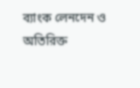ব্যাংক লেনদেন ও অতিরিক্ত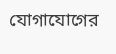যোগাযোগের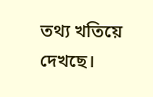তথ্য খতিয়ে দেখছে।